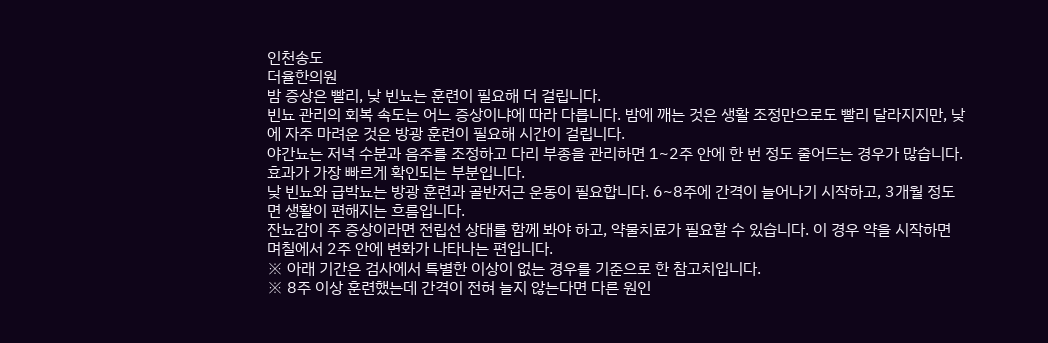인천송도
더율한의원
밤 증상은 빨리, 낮 빈뇨는 훈련이 필요해 더 걸립니다.
빈뇨 관리의 회복 속도는 어느 증상이냐에 따라 다릅니다. 밤에 깨는 것은 생활 조정만으로도 빨리 달라지지만, 낮에 자주 마려운 것은 방광 훈련이 필요해 시간이 걸립니다.
야간뇨는 저녁 수분과 음주를 조정하고 다리 부종을 관리하면 1~2주 안에 한 번 정도 줄어드는 경우가 많습니다. 효과가 가장 빠르게 확인되는 부분입니다.
낮 빈뇨와 급박뇨는 방광 훈련과 골반저근 운동이 필요합니다. 6~8주에 간격이 늘어나기 시작하고, 3개월 정도면 생활이 편해지는 흐름입니다.
잔뇨감이 주 증상이라면 전립선 상태를 함께 봐야 하고, 약물치료가 필요할 수 있습니다. 이 경우 약을 시작하면 며칠에서 2주 안에 변화가 나타나는 편입니다.
※ 아래 기간은 검사에서 특별한 이상이 없는 경우를 기준으로 한 참고치입니다.
※ 8주 이상 훈련했는데 간격이 전혀 늘지 않는다면 다른 원인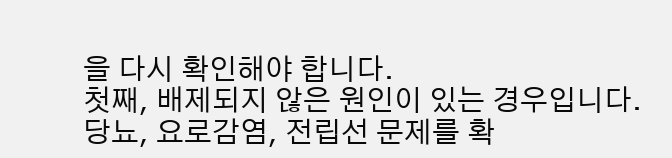을 다시 확인해야 합니다.
첫째, 배제되지 않은 원인이 있는 경우입니다. 당뇨, 요로감염, 전립선 문제를 확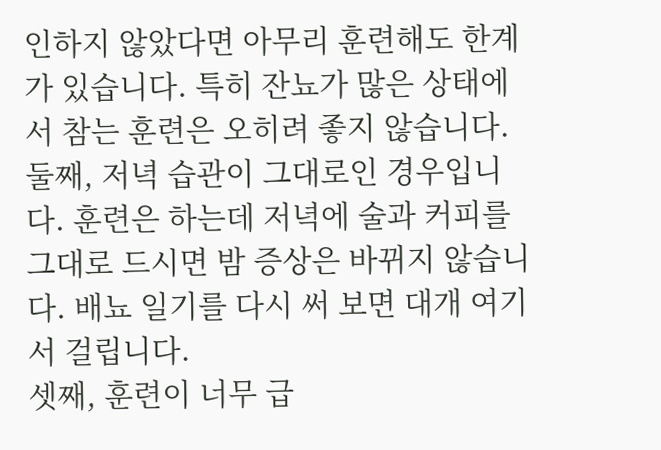인하지 않았다면 아무리 훈련해도 한계가 있습니다. 특히 잔뇨가 많은 상태에서 참는 훈련은 오히려 좋지 않습니다.
둘째, 저녁 습관이 그대로인 경우입니다. 훈련은 하는데 저녁에 술과 커피를 그대로 드시면 밤 증상은 바뀌지 않습니다. 배뇨 일기를 다시 써 보면 대개 여기서 걸립니다.
셋째, 훈련이 너무 급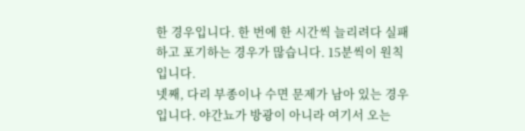한 경우입니다. 한 번에 한 시간씩 늘리려다 실패하고 포기하는 경우가 많습니다. 15분씩이 원칙입니다.
넷째, 다리 부종이나 수면 문제가 남아 있는 경우입니다. 야간뇨가 방광이 아니라 여기서 오는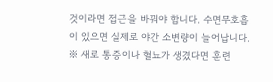것이라면 접근을 바꿔야 합니다. 수면무호흡이 있으면 실제로 야간 소변량이 늘어납니다.
※ 새로 통증이나 혈뇨가 생겼다면 훈련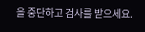을 중단하고 검사를 받으세요.